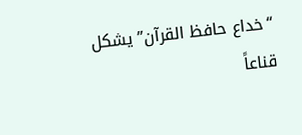“خداع حافظ القرآن” يشكل قناعاً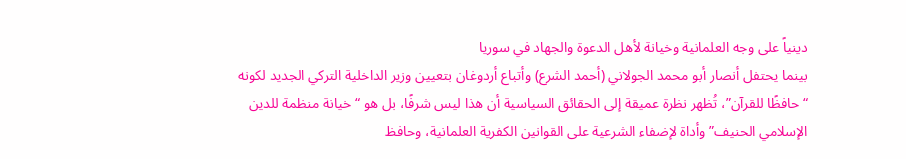دينياً على وجه العلمانية وخيانة لأهل الدعوة والجهاد في سوريا
بينما يحتفل أنصار أبو محمد الجولاني (أحمد الشرع) وأتباع أردوغان بتعيين وزير الداخلية التركي الجديد لكونه “حافظًا للقرآن”، تُظهر نظرة عميقة إلى الحقائق السياسية أن هذا ليس شرفًا، بل هو “خيانة منظمة للدين الإسلامي الحنيف” وأداة لإضفاء الشرعية على القوانين الكفرية العلمانية، وحافظ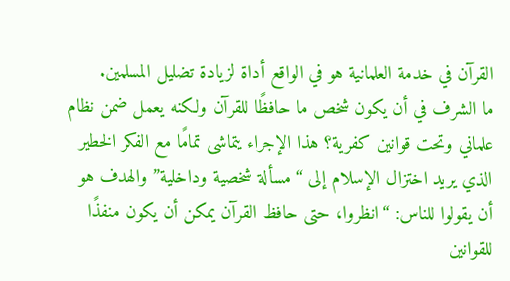القرآن في خدمة العلمانية هو في الواقع أداة لزيادة تضليل المسلمين.
ما الشرف في أن يكون شخص ما حافظًا للقرآن ولكنه يعمل ضمن نظام علماني وتحت قوانين كفرية؟ هذا الإجراء يتماشى تمامًا مع الفكر الخطير الذي يريد اختزال الإسلام إلى “مسألة شخصية وداخلية” والهدف هو أن يقولوا للناس: “انظروا، حتى حافظ القرآن يمكن أن يكون منفذًا للقوانين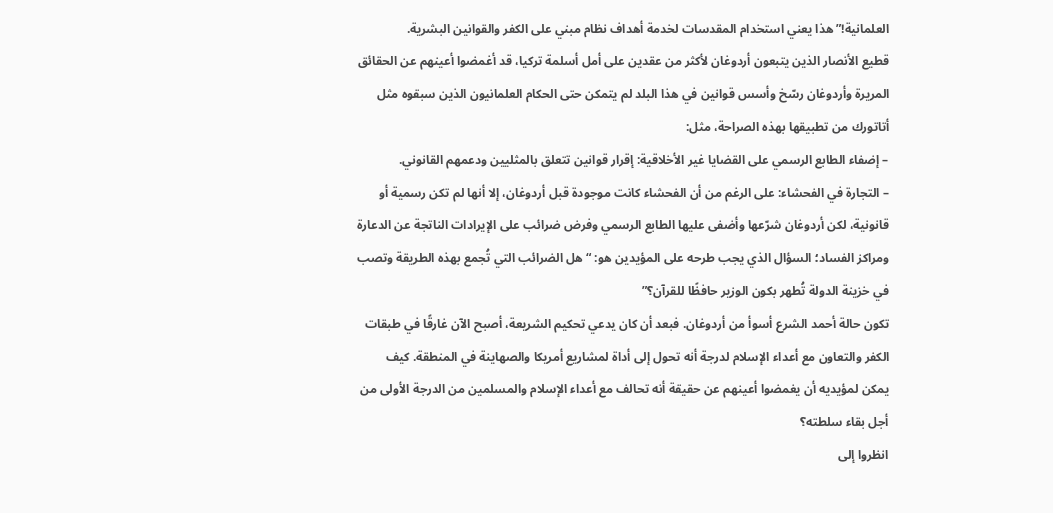العلمانية!” هذا يعني استخدام المقدسات لخدمة أهداف نظام مبني على الكفر والقوانين البشرية.
قطيع الأنصار الذين يتبعون أردوغان لأكثر من عقدين على أمل أسلمة تركيا، قد أغمضوا أعينهم عن الحقائق المريرة وأردوغان رسّخ وأسس قوانين في هذا البلد لم يتمكن حتى الحكام العلمانيون الذين سبقوه مثل أتاتورك من تطبيقها بهذه الصراحة، مثل:
– إضفاء الطابع الرسمي على القضايا غير الأخلاقية: إقرار قوانين تتعلق بالمثليين ودعمهم القانوني.
– التجارة في الفحشاء: على الرغم من أن الفحشاء كانت موجودة قبل أردوغان، إلا أنها لم تكن رسمية أو قانونية، لكن أردوغان شرّعها وأضفى عليها الطابع الرسمي وفرض ضرائب على الإيرادات الناتجة عن الدعارة ومراكز الفساد؛ السؤال الذي يجب طرحه على المؤيدين هو: “هل الضرائب التي تُجمع بهذه الطريقة وتصب في خزينة الدولة تُطهر بكون الوزير حافظًا للقرآن؟”
تكون حالة أحمد الشرع أسوأ من أردوغان. فبعد أن كان يدعي تحكيم الشريعة، أصبح الآن غارقًا في طبقات الكفر والتعاون مع أعداء الإسلام لدرجة أنه تحول إلى أداة لمشاريع أمريكا والصهاينة في المنطقة. كيف يمكن لمؤيديه أن يغمضوا أعينهم عن حقيقة أنه تحالف مع أعداء الإسلام والمسلمين من الدرجة الأولى من أجل بقاء سلطته؟
انظروا إلى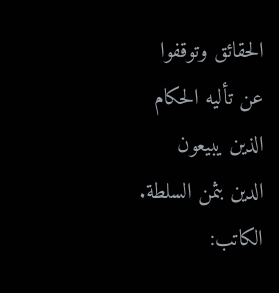الحقائق وتوقفوا عن تأليه الحكام الذين يبيعون الدين بثمن السلطة.
الكاتب: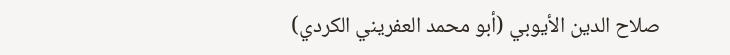صلاح الدين الأيوبي (أبو محمد العفريني الكردي)